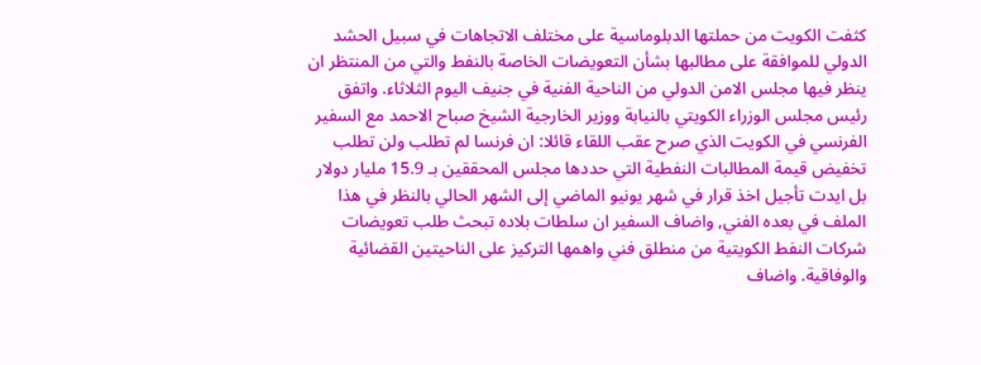كثفت الكويت من حملتها الدبلوماسية على مختلف الاتجاهات في سبيل الحشد الدولي للموافقة على مطالبها بشأن التعويضات الخاصة بالنفط والتي من المنتظر ان ينظر فيها مجلس الامن الدولي من الناحية الفنية في جنيف اليوم الثلاثاء. واتفق رئيس مجلس الوزراء الكويتي بالنيابة ووزير الخارجية الشيخ صباح الاحمد مع السفير الفرنسي في الكويت الذي صرح عقب اللقاء قائلا: ان فرنسا لم تطلب ولن تطلب تخفيض قيمة المطالبات النفطية التي حددها مجلس المحققين بـ 15.9 مليار دولار بل ايدت تأجيل اخذ قرار في شهر يونيو الماضي إلى الشهر الحالي بالنظر في هذا الملف في بعده الفني, واضاف السفير ان سلطات بلاده تبحث طلب تعويضات شركات النفط الكويتية من منطلق فني واهمها التركيز على الناحيتين القضائية والوفاقية. واضاف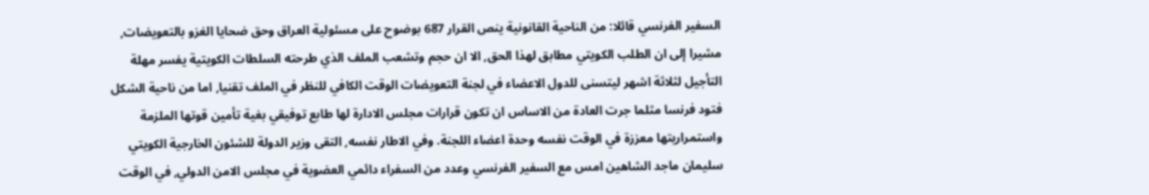السفير الفرنسي قائلا: من الناحية القانونية ينص القرار 687 بوضوح على مسئولية العراق وحق ضحايا الغزو بالتعويضات, مشيرا إلى ان الطلب الكويتي مطابق لهذا الحق, الا ان حجم وتشعب الملف الذي طرحته السلطات الكويتية يفسر مهلة التأجيل لثلاثة اشهر ليتسنى للدول الاعضاء في لجنة التعويضات الوقت الكافي للنظر في الملف تقنيا, اما من ناحية الشكل فتود فرنسا مثلما جرت العادة من الاساس ان تكون قرارات مجلس الادارة لها طابع توفيقي بغية تأمين قوتها الملزمة واستمراريتها معززة في الوقت نفسه وحدة اعضاء اللجنة. وفي الاطار نفسه, التقى وزير الدولة للشئون الخارجية الكويتي سليمان ماجد الشاهين امس مع السفير الفرنسي وعدد من السفراء دائمي العضوية في مجلس الامن الدولي, في الوقت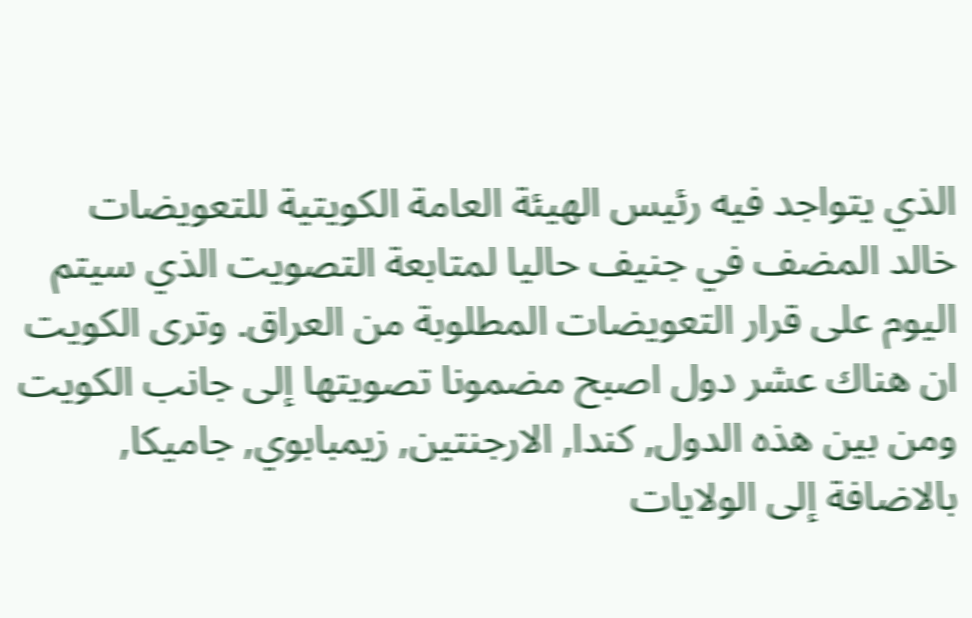الذي يتواجد فيه رئيس الهيئة العامة الكويتية للتعويضات خالد المضف في جنيف حاليا لمتابعة التصويت الذي سيتم اليوم على قرار التعويضات المطلوبة من العراق. وترى الكويت ان هناك عشر دول اصبح مضمونا تصويتها إلى جانب الكويت ومن بين هذه الدول, كندا, الارجنتين, زيمبابوي, جاميكا, بالاضافة إلى الولايات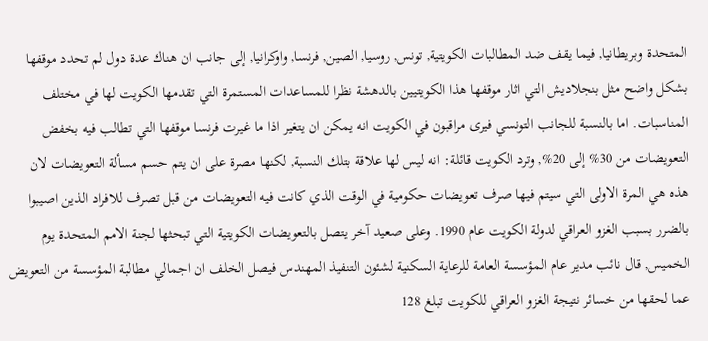المتحدة وبريطانيا, فيما يقف ضد المطالبات الكويتية, تونس, روسيا, الصين, فرنسا, واوكرانيا, إلى جانب ان هناك عدة دول لم تحدد موقفها بشكل واضح مثل بنجلاديش التي اثار موقفها هذا الكويتيين بالدهشة نظرا للمساعدات المستمرة التي تقدمها الكويت لها في مختلف المناسبات. اما بالنسبة للجانب التونسي فيرى مراقبون في الكويت انه يمكن ان يتغير اذا ما غيرت فرنسا موقفها التي تطالب فيه بخفض التعويضات من 30% إلى 20%, وترد الكويت قائلة: انه ليس لها علاقة بتلك النسبة, لكنها مصرة على ان يتم حسم مسألة التعويضات لان هذه هي المرة الاولى التي سيتم فيها صرف تعويضات حكومية في الوقت الذي كانت فيه التعويضات من قبل تصرف للافراد الذين اصيبوا بالضرر بسبب الغزو العراقي لدولة الكويت عام 1990. وعلى صعيد آخر يتصل بالتعويضات الكويتية التي تبحثها لجنة الامم المتحدة يوم الخميس, قال نائب مدير عام المؤسسة العامة للرعاية السكنية لشئون التنفيذ المهندس فيصل الخلف ان اجمالي مطالبة المؤسسة من التعويض عما لحقها من خسائر نتيجة الغزو العراقي للكويت تبلغ 128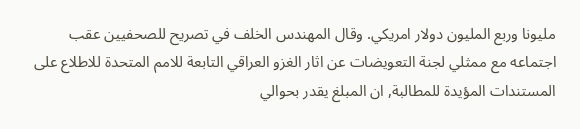مليونا وربع المليون دولار امريكي. وقال المهندس الخلف في تصريح للصحفيين عقب اجتماعه مع ممثلي لجنة التعويضات عن اثار الغزو العراقي التابعة للامم المتحدة للاطلاع على المستندات المؤيدة للمطالبة, ان المبلغ يقدر بحوالي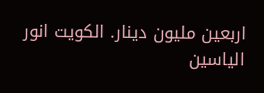اربعين مليون دينار. الكويت انور الياسين